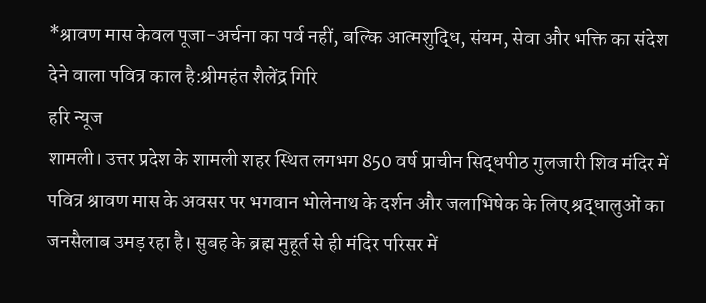*श्रावण मास केवल पूजा-अर्चना का पर्व नहीं, बल्कि आत्मशुद्धि, संयम, सेवा और भक्ति का संदेश देने वाला पवित्र काल है:श्रीमहंत शैलेंद्र गिरि
हरि न्यूज
शामली। उत्तर प्रदेश के शामली शहर स्थित लगभग 850 वर्ष प्राचीन सिद्धपीठ गुलजारी शिव मंदिर में पवित्र श्रावण मास के अवसर पर भगवान भोलेनाथ के दर्शन और जलाभिषेक के लिए श्रद्धालुओं का जनसैलाब उमड़ रहा है। सुबह के ब्रह्म मुहूर्त से ही मंदिर परिसर में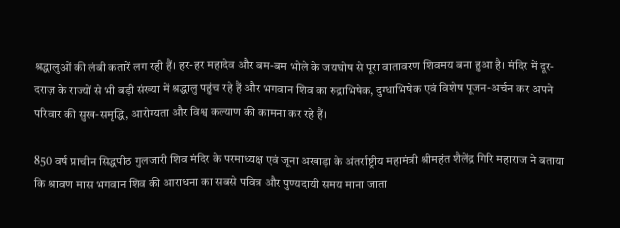श्रद्धालुओं की लंबी कतारें लग रही हैं। हर-हर महादेव और बम-बम भोले के जयघोष से पूरा वातावरण शिवमय बना हुआ है। मंदिर में दूर-दराज़ के राज्यों से भी बड़ी संख्या में श्रद्धालु पहुंच रहे हैं और भगवान शिव का रुद्राभिषेक, दुग्धाभिषेक एवं विशेष पूजन-अर्चन कर अपने परिवार की सुख-समृद्धि, आरोग्यता और विश्व कल्याण की कामना कर रहे हैं।

850 वर्ष प्राचीन सिद्धपीठ गुलजारी शिव मंदिर के परमाध्यक्ष एवं जूना अखाड़ा के अंतर्राष्ट्रीय महामंत्री श्रीमहंत शैलेंद्र गिरि महाराज ने बताया कि श्रावण मास भगवान शिव की आराधना का सबसे पवित्र और पुण्यदायी समय माना जाता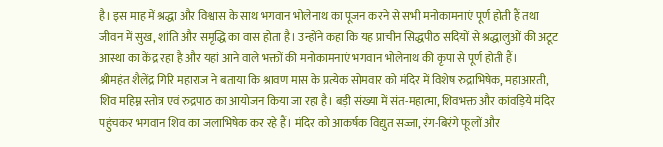है। इस माह में श्रद्धा और विश्वास के साथ भगवान भोलेनाथ का पूजन करने से सभी मनोकामनाएं पूर्ण होती हैं तथा जीवन में सुख, शांति और समृद्धि का वास होता है। उन्होंने कहा कि यह प्राचीन सिद्धपीठ सदियों से श्रद्धालुओं की अटूट आस्था का केंद्र रहा है और यहां आने वाले भक्तों की मनोकामनाएं भगवान भोलेनाथ की कृपा से पूर्ण होती हैं।
श्रीमहंत शैलेंद्र गिरि महाराज ने बताया कि श्रावण मास के प्रत्येक सोमवार को मंदिर में विशेष रुद्राभिषेक, महाआरती, शिव महिम्न स्तोत्र एवं रुद्रपाठ का आयोजन किया जा रहा है। बड़ी संख्या में संत-महात्मा, शिवभक्त और कांवड़िये मंदिर पहुंचकर भगवान शिव का जलाभिषेक कर रहे हैं। मंदिर को आकर्षक विद्युत सज्जा, रंग-बिरंगे फूलों और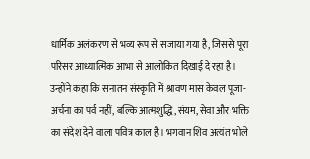धार्मिक अलंकरण से भव्य रूप से सजाया गया है, जिससे पूरा परिसर आध्यात्मिक आभा से आलोकित दिखाई दे रहा है।
उन्होंने कहा कि सनातन संस्कृति में श्रावण मास केवल पूजा-अर्चना का पर्व नहीं, बल्कि आत्मशुद्धि, संयम, सेवा और भक्ति का संदेश देने वाला पवित्र काल है। भगवान शिव अत्यंत भोले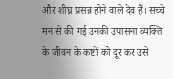और शीघ्र प्रसन्न होने वाले देव हैं। सच्चे मन से की गई उनकी उपासना व्यक्ति के जीवन के कष्टों को दूर कर उसे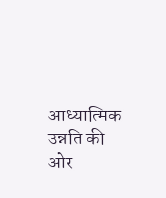आध्यात्मिक उन्नति की ओर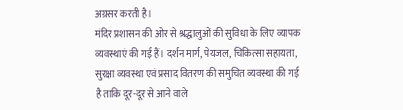अग्रसर करती है।
मंदिर प्रशासन की ओर से श्रद्धालुओं की सुविधा के लिए व्यापक व्यवस्थाएं की गई हैं। दर्शन मार्ग, पेयजल, चिकित्सा सहायता, सुरक्षा व्यवस्था एवं प्रसाद वितरण की समुचित व्यवस्था की गई है ताकि दूर-दूर से आने वाले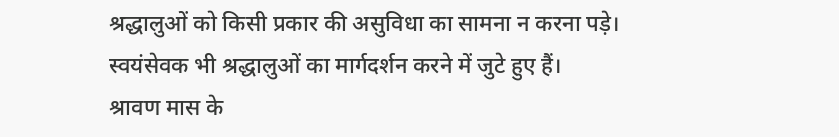श्रद्धालुओं को किसी प्रकार की असुविधा का सामना न करना पड़े। स्वयंसेवक भी श्रद्धालुओं का मार्गदर्शन करने में जुटे हुए हैं।
श्रावण मास के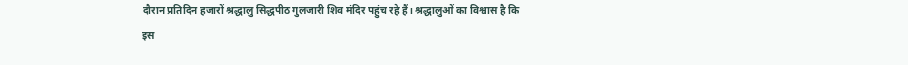दौरान प्रतिदिन हजारों श्रद्धालु सिद्धपीठ गुलजारी शिव मंदिर पहुंच रहे हैं। श्रद्धालुओं का विश्वास है कि इस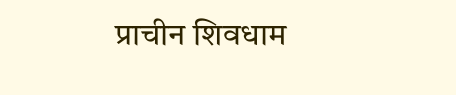प्राचीन शिवधाम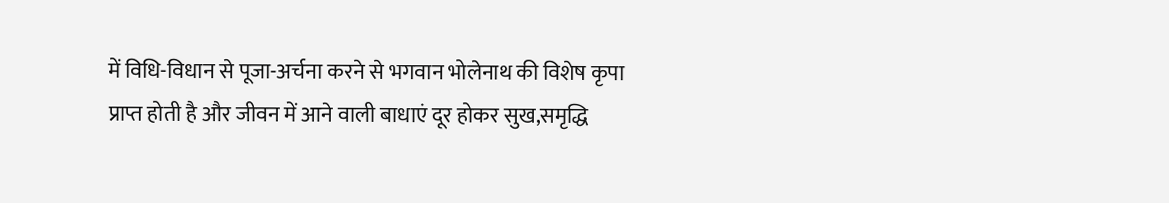में विधि-विधान से पूजा-अर्चना करने से भगवान भोलेनाथ की विशेष कृपा प्राप्त होती है और जीवन में आने वाली बाधाएं दूर होकर सुख,समृद्धि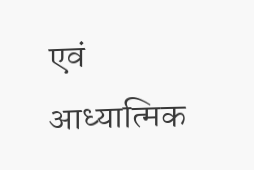एवं आध्यात्मिक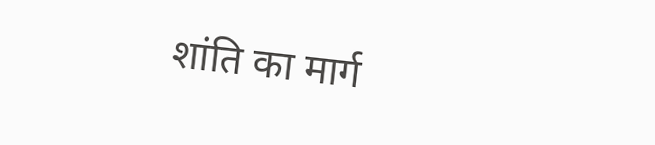शांति का मार्ग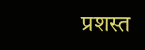प्रशस्त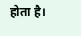होता है।